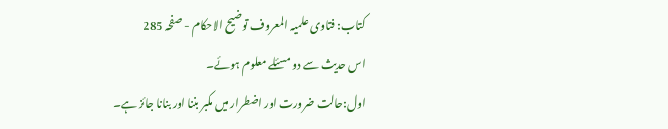کتاب: فتاوی علمیہ المعروف توضیح الاحکام - صفحہ 285
اس حدیث سے دو مسئلے معلوم ہوئے۔
اول:حالت ضرورت اور اضطرار میں مکبر بننا اور بنانا جائز ہے۔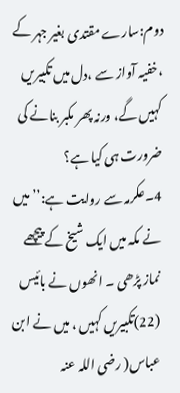دوم:سارے مقتدی بغیر جہر کے ،خفیہ آواز سے ،دل میں تکبیریں کہیں گے، ورنہ پھر مکبر بنانے کی ضرورت ہی کیا ہے؟
4۔عکرمہ سے روایت ہے:’’ میں نے مکہ میں ایک شیخ کے پیچھے نماز پڑھی ۔ انھوں نے بائیس (22)تکبیریں کہیں ، میں نے ابن عباس( رضی اللہ عنہ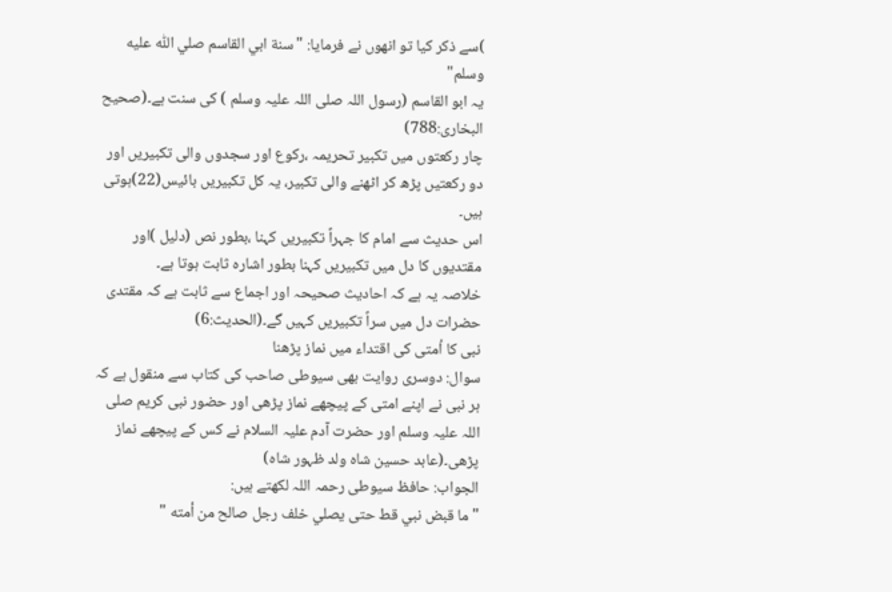)سے ذکر کیا تو انھوں نے فرمایا: "سنة ابي القاسم صلي اللّٰه عليه وسلم"
یہ ابو القاسم (رسول اللہ صلی اللہ علیہ وسلم ) کی سنت ہے۔(صحیح البخاری:788)
چار رکعتوں میں تکبیر تحریمہ ،رکوع اور سجدوں والی تکبیریں اور دو رکعتیں پڑھ کر اٹھنے والی تکبیر، یہ کل تکبیریں بائیس(22)ہوتی ہیں۔
اس حدیث سے امام کا جہراً تکبیریں کہنا ،بطور نص (دلیل )اور مقتدیوں کا دل میں تکبیریں کہنا بطور اشارہ ثابت ہوتا ہے۔
خلاصہ یہ ہے کہ احادیث صحیحہ اور اجماع سے ثابت ہے کہ مقتدی حضرات دل میں سراً تکبیریں کہیں گے۔(الحدیث:6)
نبی کا اُمتی کی اقتداء میں نماز پڑھنا
سوال: دوسری روایت بھی سیوطی صاحب کی کتاب سے منقول ہے کہ ہر نبی نے اپنے امتی کے پیچھے نماز پڑھی اور حضور نبی کریم صلی اللہ علیہ وسلم اور حضرت آدم علیہ السلام نے کس کے پیچھے نماز پڑھی۔(عابد حسین شاہ ولد ظہور شاہ)
الجواب: حافظ سیوطی رحمہ اللہ لکھتے ہیں:
"ما قبض نبي قط حتى يصلي خلف رجل صالح من أمته "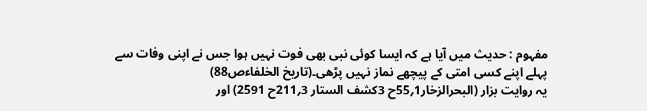مفہوم : حدیث میں آیا ہے کہ ایسا کوئی نبی بھی فوت نہیں ہوا جس نے اپنی وفات سے پہلے اپنے کسی امتی کے پیچھے نماز نہیں پڑھی۔(تاریخ الخلفاءص88)
یہ روایت بزار (البحرالزخار1؍55ح 3کشف الستار 3؍211ح 2591) اور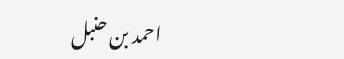احمد بن حنبل